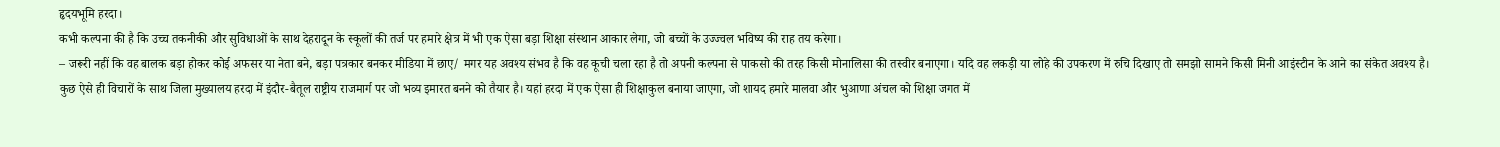हृदयभूमि हरदा।
कभी कल्पना की है कि उच्च तकनीकी और सुविधाओं के साथ देहरादून के स्कूलों की तर्ज पर हमारे क्षेत्र में भी एक ऐसा बड़ा शिक्षा संस्थान आकार लेगा, जो बच्चों के उज्ज्वल भविष्य की राह तय करेगा।
– जरूरी नहीं कि वह बालक बड़ा होकर कोई अफसर या नेता बने, बड़ा पत्रकार बनकर मीडिया में छाए/ मगर यह अवश्य संभव है कि वह कूची चला रहा है तो अपनी कल्पना से पाकसो की तरह किसी मोनालिसा की तस्वीर बनाएगा। यदि वह लकड़ी या लोहे की उपकरण में रुचि दिखाए तो समझो सामने किसी मिनी आइंस्टीन के आने का संकेत अवश्य है।
कुछ ऐसे ही विचारों के साथ जिला मुख्यालय हरदा में इंदौर-बैतूल राष्ट्रीय राजमार्ग पर जो भव्य इमारत बनने को तैयार है। यहां हरदा में एक ऐसा ही शिक्षाकुल बनाया जाएगा, जो शायद हमारे मालवा और भुआणा अंचल को शिक्षा जगत में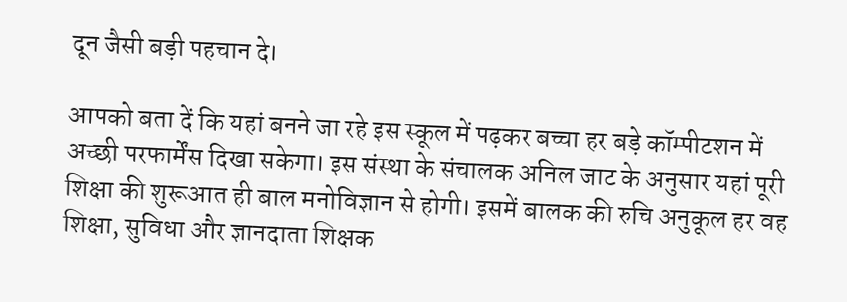दून जैसी बड़ी पहचान दे।

आपको बता दें कि यहां बनने जा रहे इस स्कूल में पढ़कर बच्चा हर बड़े कॉम्पीटशन में अच्छी परफार्मेंस दिखा सकेगा। इस संस्था के संचालक अनिल जाट के अनुसार यहां पूरी शिक्षा की शुरूआत ही बाल मनोविज्ञान से होगी। इसमें बालक की रुचि अनुकूल हर वह शिक्षा, सुविधा और ज्ञानदाता शिक्षक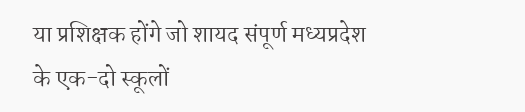या प्रशिक्षक होंगे जो शायद संपूर्ण मध्यप्रदेश के एक-दो स्कूलों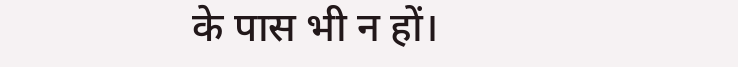के पास भी न हों।